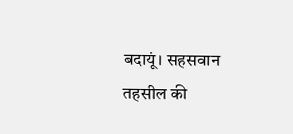बदायूं। सहसवान तहसील की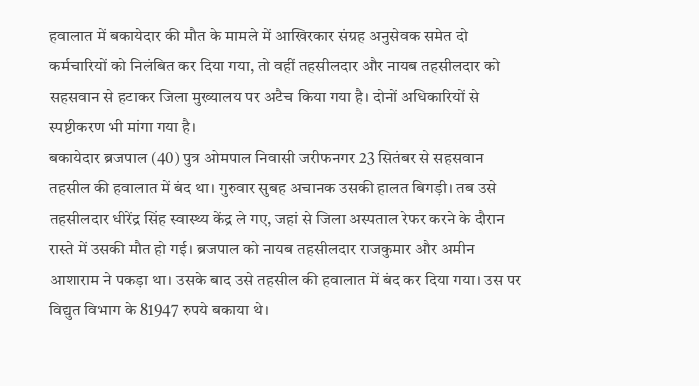हवालात में बकायेदार की मौत के मामले में आखिरकार संग्रह अनुसेवक समेत दो कर्मचारियों को निलंबित कर दिया गया, तो वहीं तहसीलदार और नायब तहसीलदार को सहसवान से हटाकर जिला मुख्यालय पर अटैच किया गया है। दोनों अधिकारियों से स्पष्टीकरण भी मांगा गया है।
बकायेदार ब्रजपाल (40) पुत्र ओमपाल निवासी जरीफनगर 23 सितंबर से सहसवान तहसील की हवालात में बंद था। गुरुवार सुबह अचानक उसकी हालत बिगड़ी। तब उसे तहसीलदार धीरेंद्र सिंह स्वास्थ्य केंद्र ले गए, जहां से जिला अस्पताल रेफर करने के दौरान रास्ते में उसकी मौत हो गई। ब्रजपाल को नायब तहसीलदार राजकुमार और अमीन आशाराम ने पकड़ा था। उसके बाद उसे तहसील की हवालात में बंद कर दिया गया। उस पर विद्युत विभाग के 81947 रुपये बकाया थे।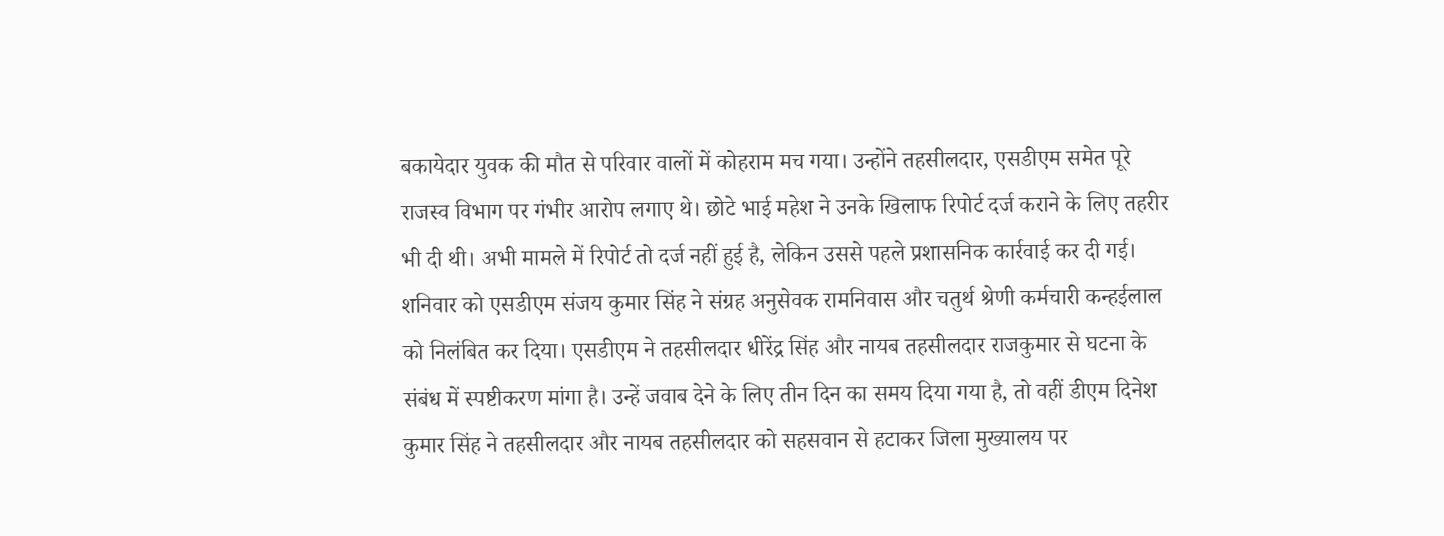बकायेदार युवक की मौत से परिवार वालों में कोहराम मच गया। उन्होंने तहसीलदार, एसडीएम समेत पूरे राजस्व विभाग पर गंभीर आरोप लगाए थे। छोटे भाई महेश ने उनके खिलाफ रिपोर्ट दर्ज कराने के लिए तहरीर भी दी थी। अभी मामले में रिपोर्ट तो दर्ज नहीं हुई है, लेकिन उससे पहले प्रशासनिक कार्रवाई कर दी गई।
शनिवार को एसडीएम संजय कुमार सिंह ने संग्रह अनुसेवक रामनिवास और चतुर्थ श्रेणी कर्मचारी कन्हईलाल को निलंबित कर दिया। एसडीएम ने तहसीलदार धीरेंद्र सिंह और नायब तहसीलदार राजकुमार से घटना के संबंध में स्पष्टीकरण मांगा है। उन्हें जवाब देने के लिए तीन दिन का समय दिया गया है, तो वहीं डीएम दिनेश कुमार सिंह ने तहसीलदार और नायब तहसीलदार को सहसवान से हटाकर जिला मुख्यालय पर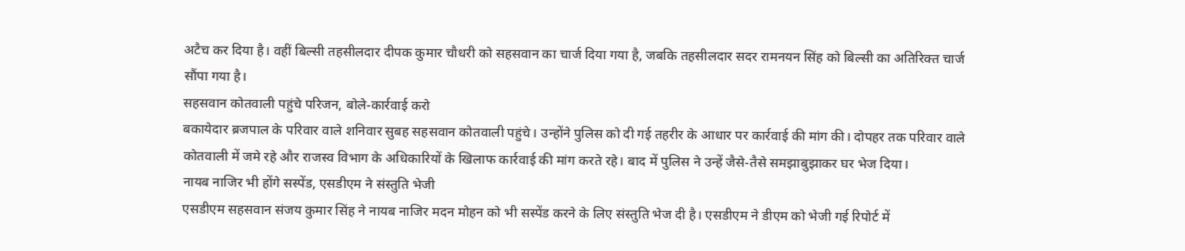अटैच कर दिया है। वहीं बिल्सी तहसीलदार दीपक कुमार चौधरी को सहसवान का चार्ज दिया गया है, जबकि तहसीलदार सदर रामनयन सिंह को बिल्सी का अतिरिक्त चार्ज सौंपा गया है।
सहसवान कोतवाली पहुंचे परिजन, बोले-कार्रवाई करो
बकायेदार ब्रजपाल के परिवार वाले शनिवार सुबह सहसवान कोतवाली पहुंचे। उन्होंने पुलिस को दी गई तहरीर के आधार पर कार्रवाई की मांग की। दोपहर तक परिवार वाले कोतवाली में जमे रहे और राजस्व विभाग के अधिकारियों के खिलाफ कार्रवाई की मांग करते रहे। बाद में पुलिस ने उन्हें जैसे-तैसे समझाबुझाकर घर भेज दिया।
नायब नाजिर भी होंगे सस्पेंड, एसडीएम ने संस्तुति भेजी
एसडीएम सहसवान संजय कुमार सिंह ने नायब नाजिर मदन मोहन को भी सस्पेंड करने के लिए संस्तुति भेज दी है। एसडीएम ने डीएम को भेजी गई रिपोर्ट में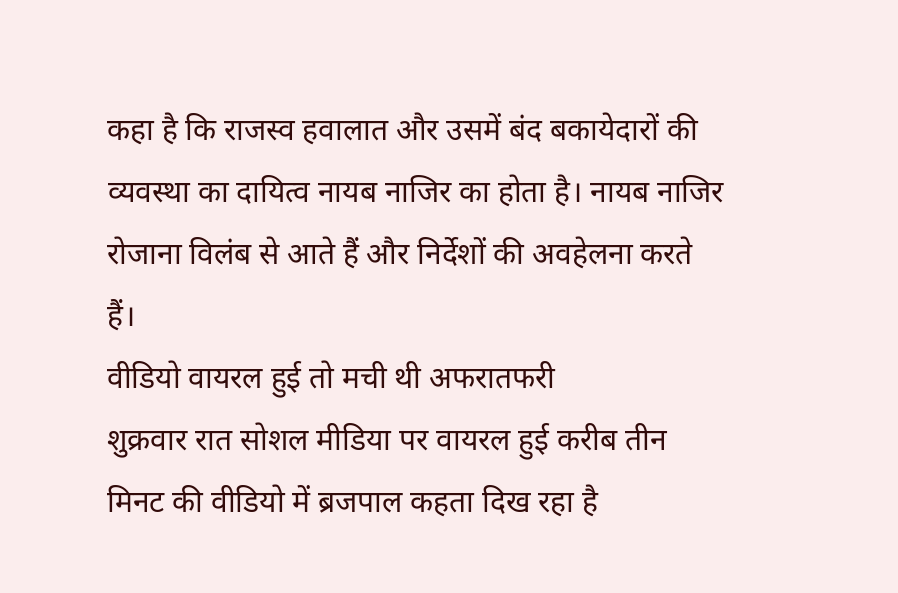कहा है कि राजस्व हवालात और उसमें बंद बकायेदारों की व्यवस्था का दायित्व नायब नाजिर का होता है। नायब नाजिर रोजाना विलंब से आते हैं और निर्देशों की अवहेलना करते हैं।
वीडियो वायरल हुई तो मची थी अफरातफरी
शुक्रवार रात सोशल मीडिया पर वायरल हुई करीब तीन मिनट की वीडियो में ब्रजपाल कहता दिख रहा है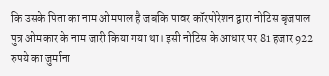कि उसके पिता का नाम ओमपाल है जबकि पावर कॉरपोरेशन द्वारा नोटिस बृजपाल पुत्र ओमकार के नाम जारी किया गया था। इसी नोटिस के आधार पर 81 हजार 922 रुपये का जुर्माना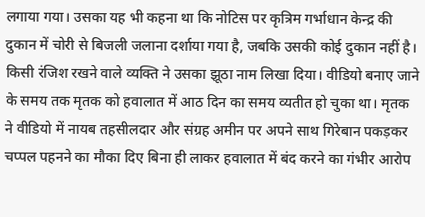लगाया गया। उसका यह भी कहना था कि नोटिस पर कृत्रिम गर्भाधान केन्द्र की दुकान में चोरी से बिजली जलाना दर्शाया गया है, जबकि उसकी कोई दुकान नहीं है। किसी रंजिश रखने वाले व्यक्ति ने उसका झूठा नाम लिखा दिया। वीडियो बनाए जाने के समय तक मृतक को हवालात में आठ दिन का समय व्यतीत हो चुका था। मृतक ने वीडियो में नायब तहसीलदार और संग्रह अमीन पर अपने साथ गिरेबान पकड़कर चप्पल पहनने का मौका दिए बिना ही लाकर हवालात में बंद करने का गंभीर आरोप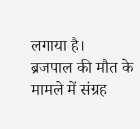लगाया है।
ब्रजपाल की मौत के मामले में संग्रह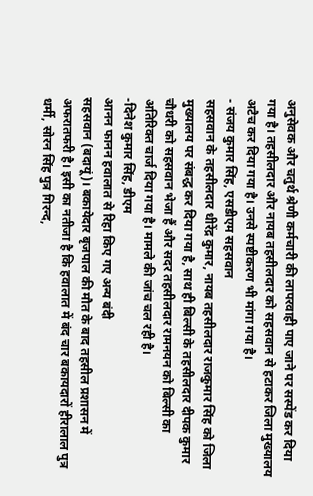अनुसेवक और चतुर्थ श्रेणी कर्मचारी की लापरवाही पाए जाने पर सस्पेंड कर दिया गया है। तहसीलदार और नायब तहसीलदार को सहसवान से हटाकर जिला मुख्यालय अटैच कर दिया गया है। उनसे स्पष्टीकरण भी मांगा गया है।
- संजय कुमार सिंह, एसडीएम सहसवान
सहसवान के तहसीलदार धीरेंद्र कुमार, नायब तहसीलदार राजकुमार सिंह को जिला मुख्यालय पर संबद्ध कर दिया गया है, साथ ही बिल्सी के तहसीलदार दीपक कुमार चौधरी को सहसवान भेजा हैं और सदर तहसीलदार रामनयन को बिल्सी का अतिरिक्त चार्ज दिया गया है। मामले की जांच चल रही है।
-दिनेश कुमार सिंह, डीएम
आनन फानन हवालात से रिहा किए गए अन्य बंदी
सहसवान (बदायूं)। बकायेदार बृजपाल की मौत के बाद तहसील प्रशासन में अफरातफरी है। इसी का नतीजा है कि हवालात में बंद चार बकायदारों हीरालाल पुत्र धर्मी, सोरन सिंह पुत्र गिरन्द,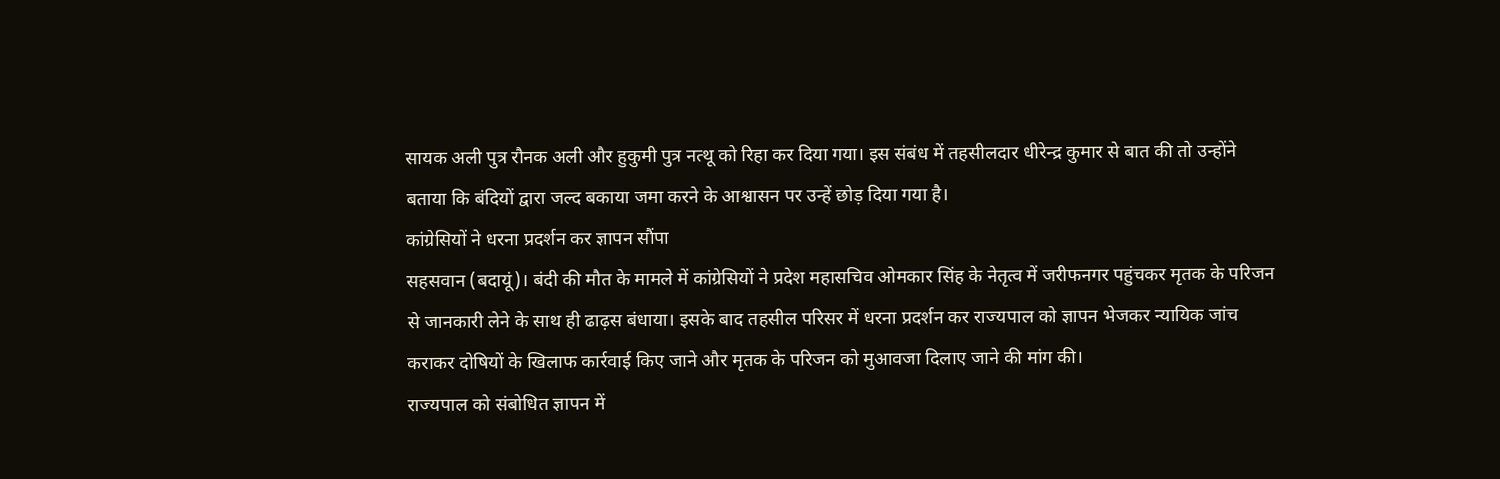सायक अली पुत्र रौनक अली और हुकुमी पुत्र नत्थू को रिहा कर दिया गया। इस संबंध में तहसीलदार धीरेन्द्र कुमार से बात की तो उन्होंने बताया कि बंदियों द्वारा जल्द बकाया जमा करने के आश्वासन पर उन्हें छोड़ दिया गया है।
कांग्रेसियों ने धरना प्रदर्शन कर ज्ञापन सौंपा
सहसवान (बदायूं)। बंदी की मौत के मामले में कांग्रेसियों ने प्रदेश महासचिव ओमकार सिंह के नेतृत्व में जरीफनगर पहुंचकर मृतक के परिजन से जानकारी लेने के साथ ही ढाढ़स बंधाया। इसके बाद तहसील परिसर में धरना प्रदर्शन कर राज्यपाल को ज्ञापन भेजकर न्यायिक जांच कराकर दोषियों के खिलाफ कार्रवाई किए जाने और मृतक के परिजन को मुआवजा दिलाए जाने की मांग की।
राज्यपाल को संबोधित ज्ञापन में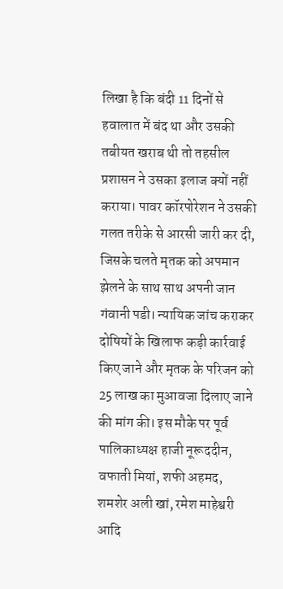लिखा है कि बंदी 11 दिनों से हवालात में बंद था और उसकी तबीयत खराब थी तो तहसील प्रशासन ने उसका इलाज क्यों नहीं कराया। पावर कॉरपोरेशन ने उसकी गलत तरीके से आरसी जारी कर दी, जिसके चलते मृतक को अपमान झेलने के साथ साथ अपनी जान गंवानी पडी। न्यायिक जांच कराकर दोषियों के खिलाफ कड़ी कार्रवाई किए जाने और मृतक के परिजन को 25 लाख का मुआवजा दिलाए जाने की मांग की। इस मौके पर पूर्व पालिकाध्यक्ष हाजी नूरूददीन, वफाती मियां, शफी अहमद, शमशेर अली खां, रमेश माहेश्वरी आदि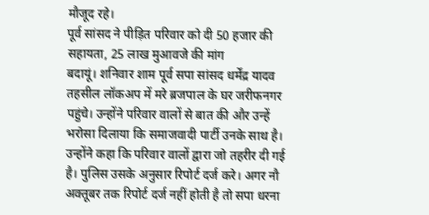मौजूद रहे।
पूर्व सांसद ने पीड़ित परिवार को दी 50 हजार की सहायता, 25 लाख मुआवजे की मांग
बदायूं। शनिवार शाम पूर्व सपा सांसद धर्मेंद्र यादव तहसील लॉकअप में मरे ब्रजपाल के घर जरीफनगर पहुंचे। उन्होंने परिवार वालों से बात की और उन्हें भरोसा दिलाया कि समाजवादी पार्टी उनके साथ है। उन्होंने कहा कि परिवार वालों द्वारा जो तहरीर दी गई है। पुलिस उसके अनुसार रिपोर्ट दर्ज करे। अगर नौ अक्तूबर तक रिपोर्ट दर्ज नहीं होती है तो सपा धरना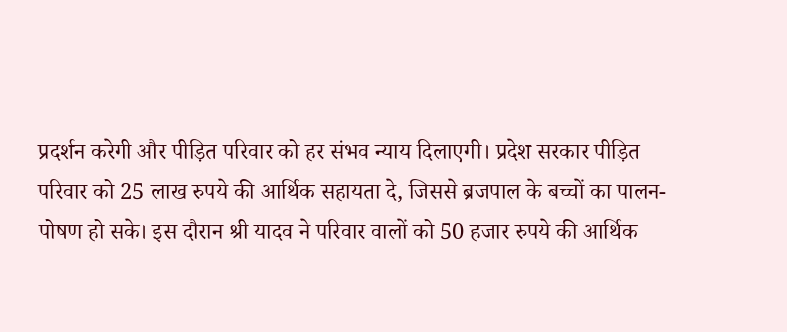प्रदर्शन करेगी और पीड़ित परिवार को हर संभव न्याय दिलाएगी। प्रदेश सरकार पीड़ित परिवार को 25 लाख रुपये की आर्थिक सहायता दे, जिससे ब्रजपाल के बच्चों का पालन-पोषण हो सके। इस दौरान श्री यादव ने परिवार वालों को 50 हजार रुपये की आर्थिक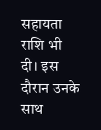सहायता राशि भी दी। इस दौरान उनके साथ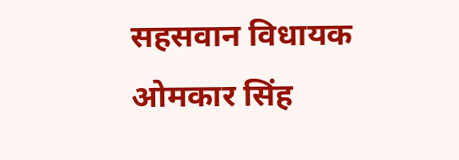सहसवान विधायक ओमकार सिंह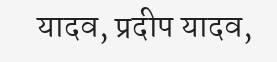यादव, प्रदीप यादव,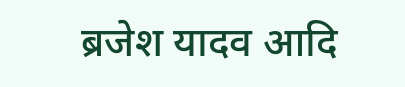ब्रजेश यादव आदि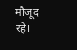मौजूद रहे।